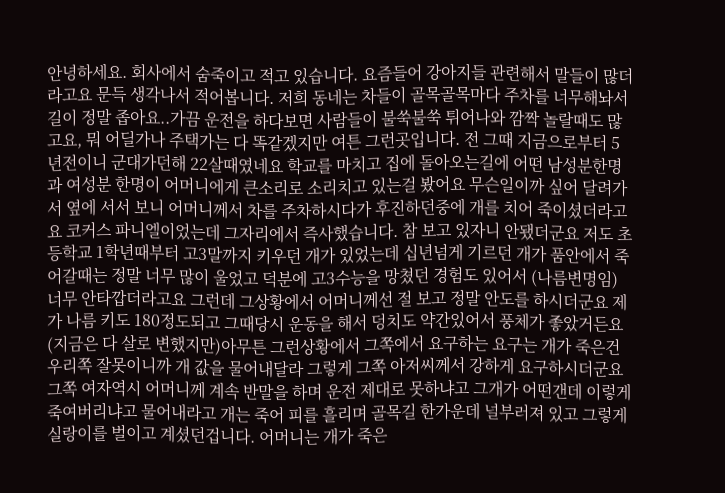안녕하세요. 회사에서 숨죽이고 적고 있습니다. 요즘들어 강아지들 관련해서 말들이 많더라고요 문득 생각나서 적어봅니다. 저희 동네는 차들이 골목골목마다 주차를 너무해놔서 길이 정말 좁아요..가끔 운전을 하다보면 사람들이 불쑥불쑥 튀어나와 깜짝 놀랄때도 많고요, 뭐 어딜가나 주택가는 다 똑같겠지만 여튼 그런곳입니다. 전 그때 지금으로부터 5년전이니 군대가던해 22살때였네요 학교를 마치고 집에 돌아오는길에 어떤 남성분한명과 여성분 한명이 어머니에게 큰소리로 소리치고 있는걸 봤어요 무슨일이까 싶어 달려가서 옆에 서서 보니 어머니께서 차를 주차하시다가 후진하던중에 개를 치어 죽이셨더라고요 코커스 파니엘이었는데 그자리에서 즉사했습니다. 참 보고 있자니 안됐더군요 저도 초등학교 1학년때부터 고3말까지 키우던 개가 있었는데 십년넘게 기르던 개가 품안에서 죽어갈때는 정말 너무 많이 울었고 덕분에 고3수능을 망쳤던 경험도 있어서 (나름변명임) 너무 안타깝더라고요 그런데 그상황에서 어머니께선 절 보고 정말 안도를 하시더군요 제가 나름 키도 180정도되고 그때당시 운동을 해서 덩치도 약간있어서 풍체가 좋았거든요(지금은 다 살로 변했지만)아무튼 그런상황에서 그쪽에서 요구하는 요구는 개가 죽은건 우리쪽 잘못이니까 개 값을 물어내달라 그렇게 그쪽 아저씨께서 강하게 요구하시더군요 그쪽 여자역시 어머니께 계속 반말을 하며 운전 제대로 못하냐고 그개가 어떤갠데 이렇게 죽여버리냐고 물어내라고 개는 죽어 피를 흘리며 골목길 한가운데 널부러져 있고 그렇게 실랑이를 벌이고 계셨던겁니다. 어머니는 개가 죽은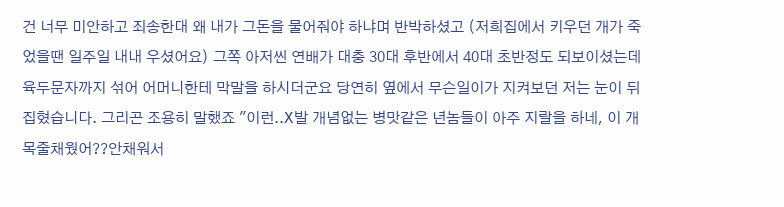건 너무 미안하고 죄송한대 왜 내가 그돈을 물어줘야 하냐며 반박하셨고 (저희집에서 키우던 개가 죽었을땐 일주일 내내 우셨어요) 그쪽 아저씬 연배가 대충 30대 후반에서 40대 초반정도 되보이셨는데 육두문자까지 섞어 어머니한테 막말을 하시더군요 당연히 옆에서 무슨일이가 지켜보던 저는 눈이 뒤집혔습니다. 그리곤 조용히 말했죠 "이런..X발 개념없는 병맛같은 년놈들이 아주 지랄을 하네, 이 개 목줄채웠어??안채워서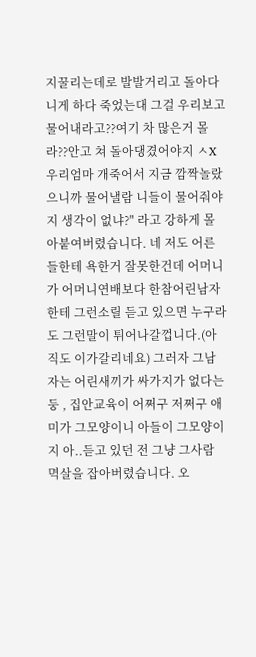지꿀리는데로 발발거리고 돌아다니게 하다 죽었는대 그걸 우리보고 물어내라고??여기 차 많은거 몰라??안고 쳐 돌아댕겼어야지 ㅅX 우리엄마 개죽어서 지금 깜짝놀랐으니까 물어낼람 니들이 물어줘야지 생각이 없냐?" 라고 강하게 몰아붙여버렸습니다. 네 저도 어른들한테 욕한거 잘못한건데 어머니가 어머니연배보다 한참어린남자한테 그런소릴 듣고 있으면 누구라도 그런말이 튀어나갈껍니다.(아직도 이가갈리네요) 그러자 그남자는 어린새끼가 싸가지가 없다는둥 , 집안교육이 어쩌구 저쩌구 애미가 그모양이니 아들이 그모양이지 아..듣고 있던 전 그냥 그사람 멱살을 잡아버렸습니다. 오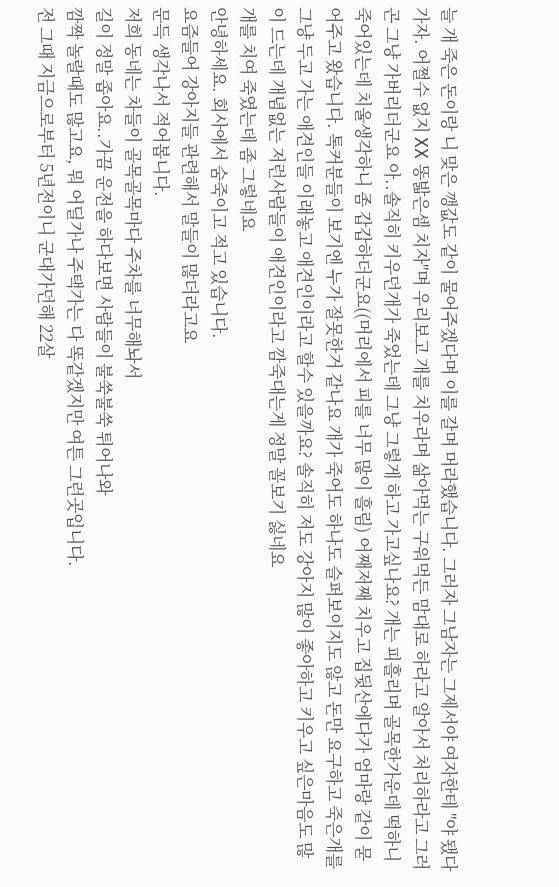늘 개 죽은 돈이랑 니 맞은 깽값도 같이 물어주겠다며 이를 갈며 머라했습니다. 그러자 그남자는 그제서야 여자한테 "야 됐다 가자. 어쩔수 없지 XX 똥밟은셈 치자"며 우리보고 개를 치우라며 삶아먹는 구워먹든 맘대로 하라고 알아서 처리하라고 그러곤 그냥 가버리더군요 아..솔직히 키우던개가 죽었는데 그냥 그렇게 하고 가고싶나요? 개는 피흘리며 골목한가운데 떡하니 죽어있는데 치울생각하니 좀 갑갑하더군요((머리에서 피를 너무 많이 흘림) 어째저째 치우고 집뒷산에다가 엄마랑 같이 묻어주고 왔습니다. 톡커분들이 보기엔 누가 잘못한거 같나요 개가 죽어도 하나도 슬퍼보이지도 않고 돈만 요구하고 죽은개를 그냥 두고 가는 애견인들 이래놓고 애견인이라고 할수 있을까요? 솔직히 저도 강아지 많이 좋아하고 키우고 싶은마음도 많이 드는데 개념없는 저런사람들이 애견인이라고 깜죽대는게 정말 꼴보기 싫네요
개를 치여 죽였는데 좀 그렇네요
안녕하세요. 회사에서 숨죽이고 적고 있습니다.
요즘들어 강아지들 관련해서 말들이 많더라고요
문득 생각나서 적어봅니다.
저희 동네는 차들이 골목골목마다 주차를 너무해놔서
길이 정말 좁아요..가끔 운전을 하다보면 사람들이 불쑥불쑥 튀어나와
깜짝 놀랄때도 많고요, 뭐 어딜가나 주택가는 다 똑같겠지만 여튼 그런곳입니다.
전 그때 지금으로부터 5년전이니 군대가던해 22살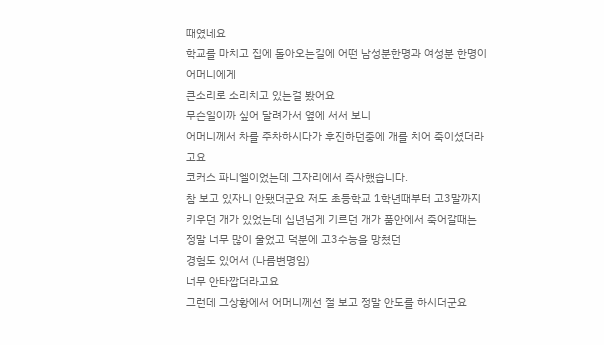때였네요
학교를 마치고 집에 돌아오는길에 어떤 남성분한명과 여성분 한명이 어머니에게
큰소리로 소리치고 있는걸 봤어요
무슨일이까 싶어 달려가서 옆에 서서 보니
어머니께서 차를 주차하시다가 후진하던중에 개를 치어 죽이셨더라고요
코커스 파니엘이었는데 그자리에서 즉사했습니다.
참 보고 있자니 안됐더군요 저도 초등학교 1학년때부터 고3말까지
키우던 개가 있었는데 십년넘게 기르던 개가 품안에서 죽어갈때는
정말 너무 많이 울었고 덕분에 고3수능을 망쳤던
경험도 있어서 (나름변명임)
너무 안타깝더라고요
그런데 그상황에서 어머니께선 절 보고 정말 안도를 하시더군요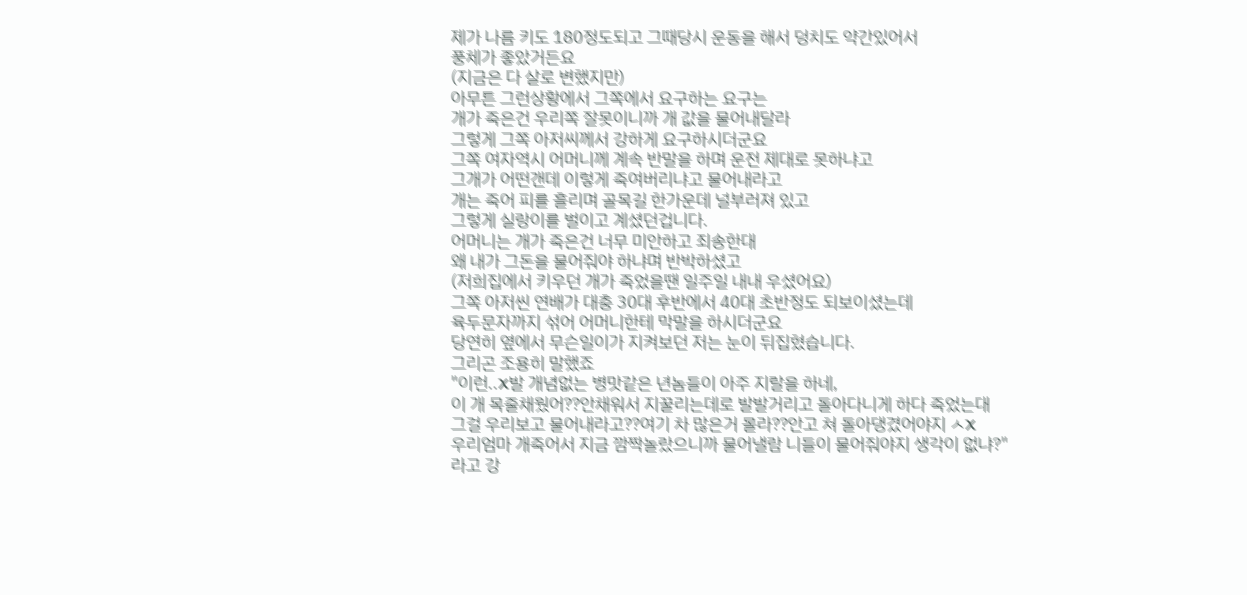제가 나름 키도 180정도되고 그때당시 운동을 해서 덩치도 약간있어서
풍체가 좋았거든요
(지금은 다 살로 변했지만)
아무튼 그런상황에서 그쪽에서 요구하는 요구는
개가 죽은건 우리쪽 잘못이니까 개 값을 물어내달라
그렇게 그쪽 아저씨께서 강하게 요구하시더군요
그쪽 여자역시 어머니께 계속 반말을 하며 운전 제대로 못하냐고
그개가 어떤갠데 이렇게 죽여버리냐고 물어내라고
개는 죽어 피를 흘리며 골목길 한가운데 널부러져 있고
그렇게 실랑이를 벌이고 계셨던겁니다.
어머니는 개가 죽은건 너무 미안하고 죄송한대
왜 내가 그돈을 물어줘야 하냐며 반박하셨고
(저희집에서 키우던 개가 죽었을땐 일주일 내내 우셨어요)
그쪽 아저씬 연배가 대충 30대 후반에서 40대 초반정도 되보이셨는데
육두문자까지 섞어 어머니한테 막말을 하시더군요
당연히 옆에서 무슨일이가 지켜보던 저는 눈이 뒤집혔습니다.
그리곤 조용히 말했죠
"이런..X발 개념없는 병맛같은 년놈들이 아주 지랄을 하네,
이 개 목줄채웠어??안채워서 지꿀리는데로 발발거리고 돌아다니게 하다 죽었는대
그걸 우리보고 물어내라고??여기 차 많은거 몰라??안고 쳐 돌아댕겼어야지 ㅅX
우리엄마 개죽어서 지금 깜짝놀랐으니까 물어낼람 니들이 물어줘야지 생각이 없냐?"
라고 강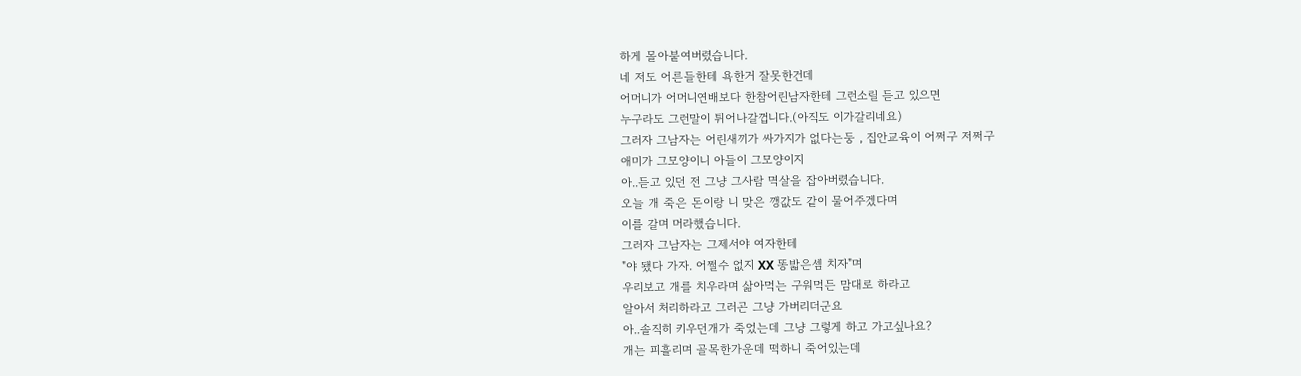하게 몰아붙여버렸습니다.
네 저도 어른들한테 욕한거 잘못한건데
어머니가 어머니연배보다 한참어린남자한테 그런소릴 듣고 있으면
누구라도 그런말이 튀어나갈껍니다.(아직도 이가갈리네요)
그러자 그남자는 어린새끼가 싸가지가 없다는둥 , 집안교육이 어쩌구 저쩌구
애미가 그모양이니 아들이 그모양이지
아..듣고 있던 전 그냥 그사람 멱살을 잡아버렸습니다.
오늘 개 죽은 돈이랑 니 맞은 깽값도 같이 물어주겠다며
이를 갈며 머라했습니다.
그러자 그남자는 그제서야 여자한테
"야 됐다 가자. 어쩔수 없지 XX 똥밟은셈 치자"며
우리보고 개를 치우라며 삶아먹는 구워먹든 맘대로 하라고
알아서 처리하라고 그러곤 그냥 가버리더군요
아..솔직히 키우던개가 죽었는데 그냥 그렇게 하고 가고싶나요?
개는 피흘리며 골목한가운데 떡하니 죽어있는데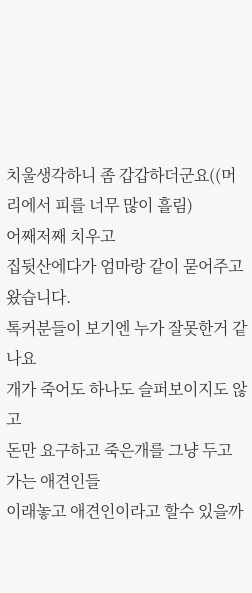치울생각하니 좀 갑갑하더군요((머리에서 피를 너무 많이 흘림)
어째저째 치우고
집뒷산에다가 엄마랑 같이 묻어주고 왔습니다.
톡커분들이 보기엔 누가 잘못한거 같나요
개가 죽어도 하나도 슬퍼보이지도 않고
돈만 요구하고 죽은개를 그냥 두고 가는 애견인들
이래놓고 애견인이라고 할수 있을까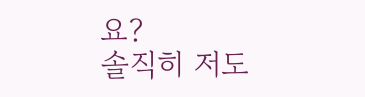요?
솔직히 저도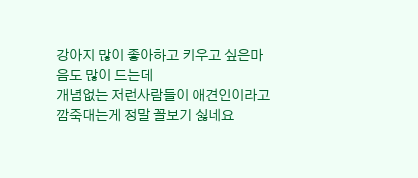강아지 많이 좋아하고 키우고 싶은마음도 많이 드는데
개념없는 저런사람들이 애견인이라고 깜죽대는게 정말 꼴보기 싫네요